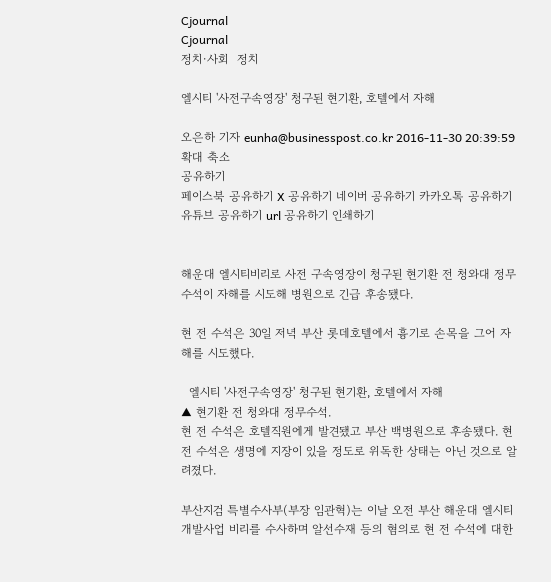Cjournal
Cjournal
정치·사회  정치

엘시티 '사전구속영장' 청구된 현기환, 호텔에서 자해

오은하 기자 eunha@businesspost.co.kr 2016-11-30 20:39:59
확대 축소
공유하기
페이스북 공유하기 X 공유하기 네이버 공유하기 카카오톡 공유하기 유튜브 공유하기 url 공유하기 인쇄하기


해운대 엘시티비리로 사전 구속영장이 청구된 현기환 전 청와대 정무수석이 자해를 시도해 병원으로 긴급 후송됐다.

현 전 수석은 30일 저녁 부산 롯데호텔에서 흉기로 손목을 그어 자해를 시도했다.

  엘시티 '사전구속영장' 청구된 현기환, 호텔에서 자해
▲ 현기환 전 청와대 정무수석.
현 전 수석은 호텔직원에게 발견됐고 부산 백병원으로 후송됐다. 현 전 수석은 생명에 지장이 있을 정도로 위독한 상태는 아닌 것으로 알려졌다.

부산지검 특별수사부(부장 임관혁)는 이날 오전 부산 해운대 엘시티 개발사업 비리를 수사하며 알선수재 등의 혐의로 현 전 수석에 대한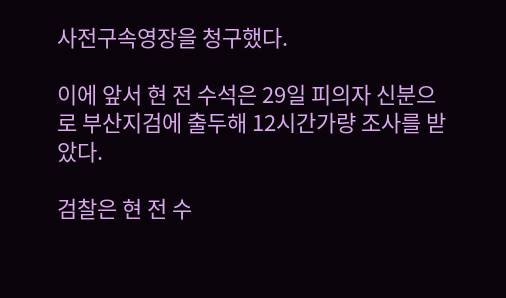사전구속영장을 청구했다.

이에 앞서 현 전 수석은 29일 피의자 신분으로 부산지검에 출두해 12시간가량 조사를 받았다.

검찰은 현 전 수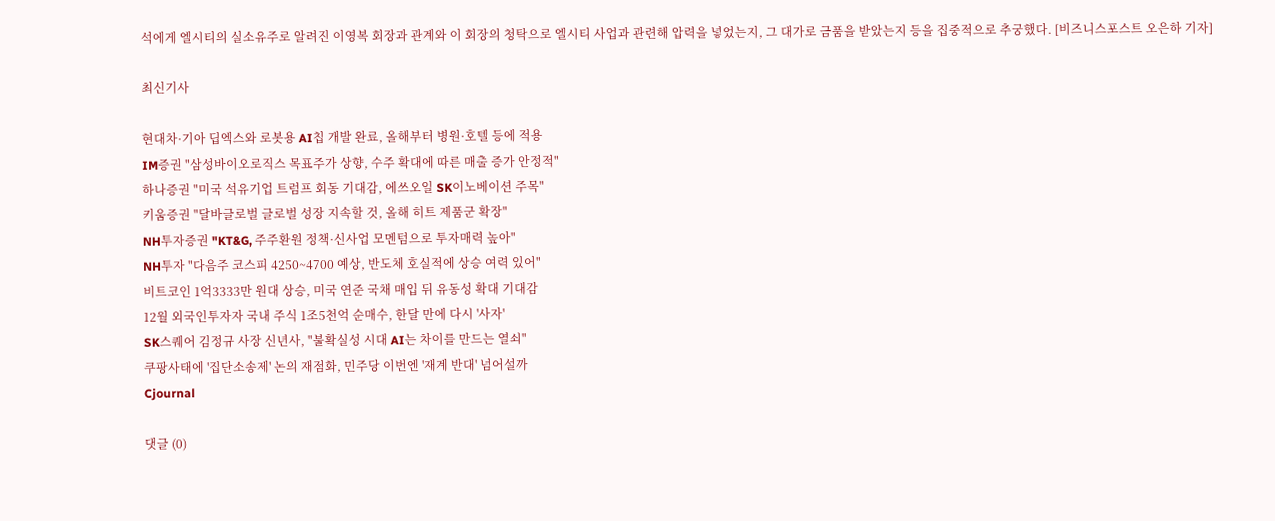석에게 엘시티의 실소유주로 알려진 이영복 회장과 관계와 이 회장의 청탁으로 엘시티 사업과 관련해 압력을 넣었는지, 그 대가로 금품을 받았는지 등을 집중적으로 추궁했다. [비즈니스포스트 오은하 기자]

최신기사

현대차·기아 딥엑스와 로봇용 AI칩 개발 완료, 올해부터 병원·호텔 등에 적용
IM증권 "삼성바이오로직스 목표주가 상향, 수주 확대에 따른 매출 증가 안정적"
하나증권 "미국 석유기업 트럼프 회동 기대감, 에쓰오일 SK이노베이션 주목"
키움증권 "달바글로벌 글로벌 성장 지속할 것, 올해 히트 제품군 확장"
NH투자증권 "KT&G, 주주환원 정책·신사업 모멘텀으로 투자매력 높아"
NH투자 "다음주 코스피 4250~4700 예상, 반도체 호실적에 상승 여력 있어"
비트코인 1억3333만 원대 상승, 미국 연준 국채 매입 뒤 유동성 확대 기대감
12월 외국인투자자 국내 주식 1조5천억 순매수, 한달 만에 다시 '사자'
SK스퀘어 김정규 사장 신년사, "불확실성 시대 AI는 차이를 만드는 열쇠"
쿠팡사태에 '집단소송제' 논의 재점화, 민주당 이번엔 '재계 반대' 넘어설까
Cjournal

댓글 (0)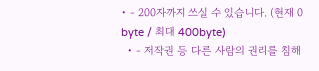• - 200자까지 쓰실 수 있습니다. (현재 0 byte / 최대 400byte)
  • - 저작권 등 다른 사람의 권리를 침해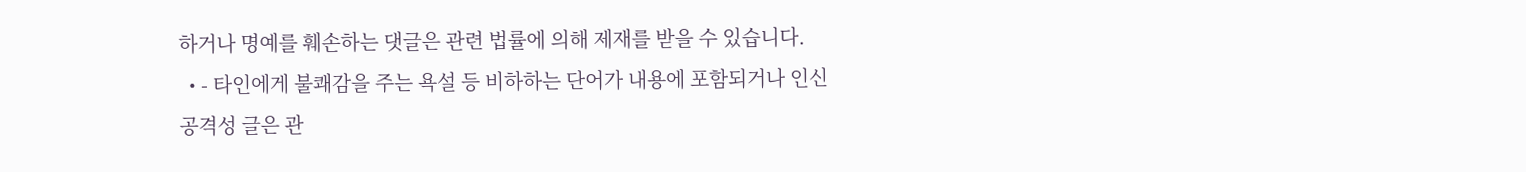하거나 명예를 훼손하는 댓글은 관련 법률에 의해 제재를 받을 수 있습니다.
  • - 타인에게 불쾌감을 주는 욕설 등 비하하는 단어가 내용에 포함되거나 인신공격성 글은 관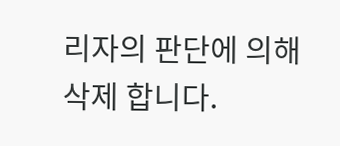리자의 판단에 의해 삭제 합니다.